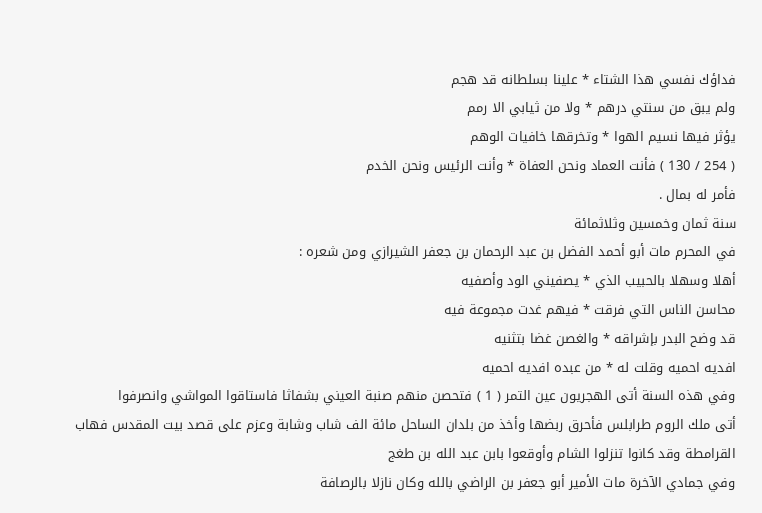فداؤك نفسي هذا الشتاء * علينا بسلطانه قد هجم
ولم يبق من سنتي درهم * ولا من ثيابي الا رمم
يؤثر فيها نسيم الهوا * وتخرقها خافيات الوهم
( 254 / 130 ) فأنت العماد ونحن العفاة * وأنت الرئيس ونحن الخدم
فأمر له بمال .
سنة ثمان وخمسين وثلاثمائة
في المحرم مات أبو أحمد الفضل بن عبد الرحمان بن جعفر الشيرازي ومن شعره :
أهلا وسهلا بالحبيب الذي * يصفيني الود وأصفيه
محاسن الناس التي فرقت * فيهم غدت مجموعة فيه
قد وضح البدر بإشراقه * والغصن غضا بتثنيه
افديه احميه وقلت له * من عبده افديه احميه
وفي هذه السنة أتى الهجريون عين التمر ( 1 ) فتحصن منهم صنبة العيني بشفاثا فاستاقوا المواشي وانصرفوا
أتى ملك الروم طرابلس فأحرق ربضها وأخذ من بلدان الساحل مائة الف شاب وشابة وعزم على قصد بيت المقدس فهاب القرامطة وقد كانوا تنزلوا الشام وأوقعوا بابن عبد الله بن طغج
وفي جمادي الآخرة مات الأمير أبو جعفر بن الراضي بالله وكان نازلا بالرصافة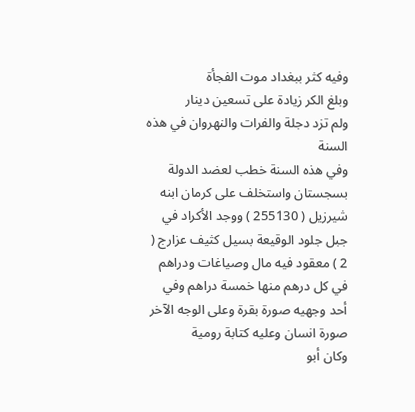وفيه كثر ببغداد موت الفجأة
وبلغ الكر زيادة على تسعين دينار
ولم تزد دجلة والفرات والنهروان في هذه السنة
وفي هذه السنة خطب لعضد الدولة بسجستان واستخلف على كرمان ابنه شيرزيل ( 255130 ) ووجد الأكراد في جبل جلود الوقيعة بسيل كثيف عزارج ( 2 ) معقود فيه مال وصياغات ودراهم في كل درهم منها خمسة دراهم وفي أحد وجهيه صورة بقرة وعلى الوجه الآخر صورة انسان وعليه كتابة رومية
وكان أبو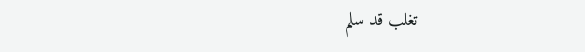تغلب قد سلم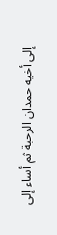إلى أخيه حمدان الرحبة ثم أساء إلى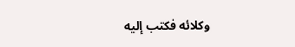وكلائه فكتب إليه